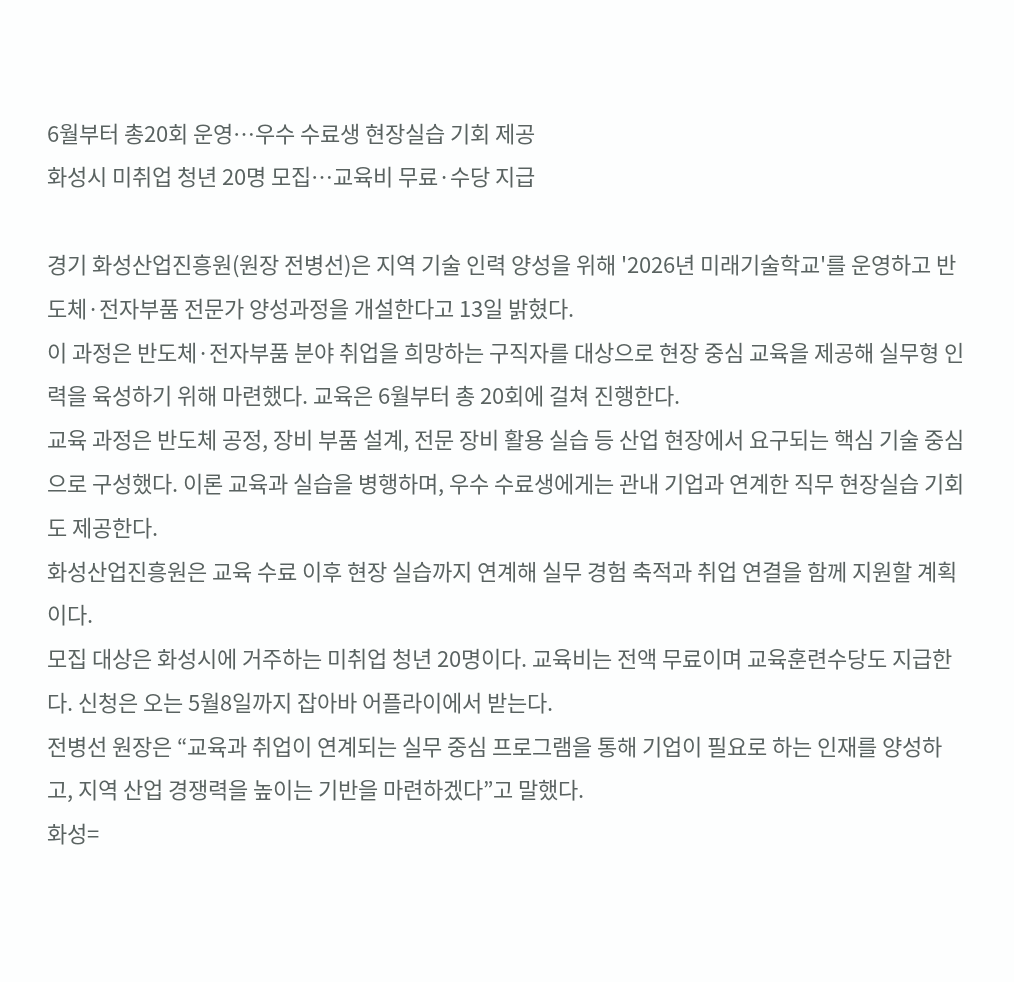6월부터 총20회 운영…우수 수료생 현장실습 기회 제공
화성시 미취업 청년 20명 모집…교육비 무료·수당 지급

경기 화성산업진흥원(원장 전병선)은 지역 기술 인력 양성을 위해 '2026년 미래기술학교'를 운영하고 반도체·전자부품 전문가 양성과정을 개설한다고 13일 밝혔다.
이 과정은 반도체·전자부품 분야 취업을 희망하는 구직자를 대상으로 현장 중심 교육을 제공해 실무형 인력을 육성하기 위해 마련했다. 교육은 6월부터 총 20회에 걸쳐 진행한다.
교육 과정은 반도체 공정, 장비 부품 설계, 전문 장비 활용 실습 등 산업 현장에서 요구되는 핵심 기술 중심으로 구성했다. 이론 교육과 실습을 병행하며, 우수 수료생에게는 관내 기업과 연계한 직무 현장실습 기회도 제공한다.
화성산업진흥원은 교육 수료 이후 현장 실습까지 연계해 실무 경험 축적과 취업 연결을 함께 지원할 계획이다.
모집 대상은 화성시에 거주하는 미취업 청년 20명이다. 교육비는 전액 무료이며 교육훈련수당도 지급한다. 신청은 오는 5월8일까지 잡아바 어플라이에서 받는다.
전병선 원장은 “교육과 취업이 연계되는 실무 중심 프로그램을 통해 기업이 필요로 하는 인재를 양성하고, 지역 산업 경쟁력을 높이는 기반을 마련하겠다”고 말했다.
화성=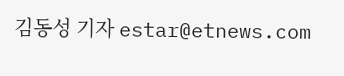김동성 기자 estar@etnews.com